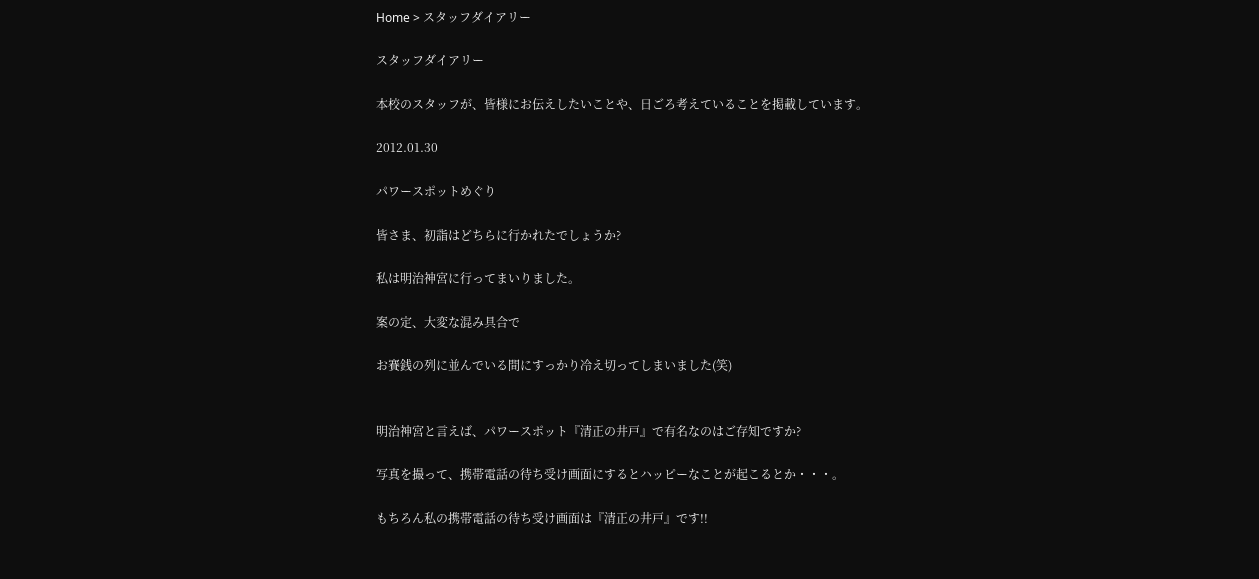Home > スタッフダイアリー

スタッフダイアリー

本校のスタッフが、皆様にお伝えしたいことや、日ごろ考えていることを掲載しています。

2012.01.30

パワースポットめぐり

皆さま、初詣はどちらに行かれたでしょうか?

私は明治神宮に行ってまいりました。

案の定、大変な混み具合で

お賽銭の列に並んでいる間にすっかり冷え切ってしまいました(笑)


明治神宮と言えば、パワースポット『清正の井戸』で有名なのはご存知ですか?

写真を撮って、携帯電話の待ち受け画面にするとハッピーなことが起こるとか・・・。

もちろん私の携帯電話の待ち受け画面は『清正の井戸』です!!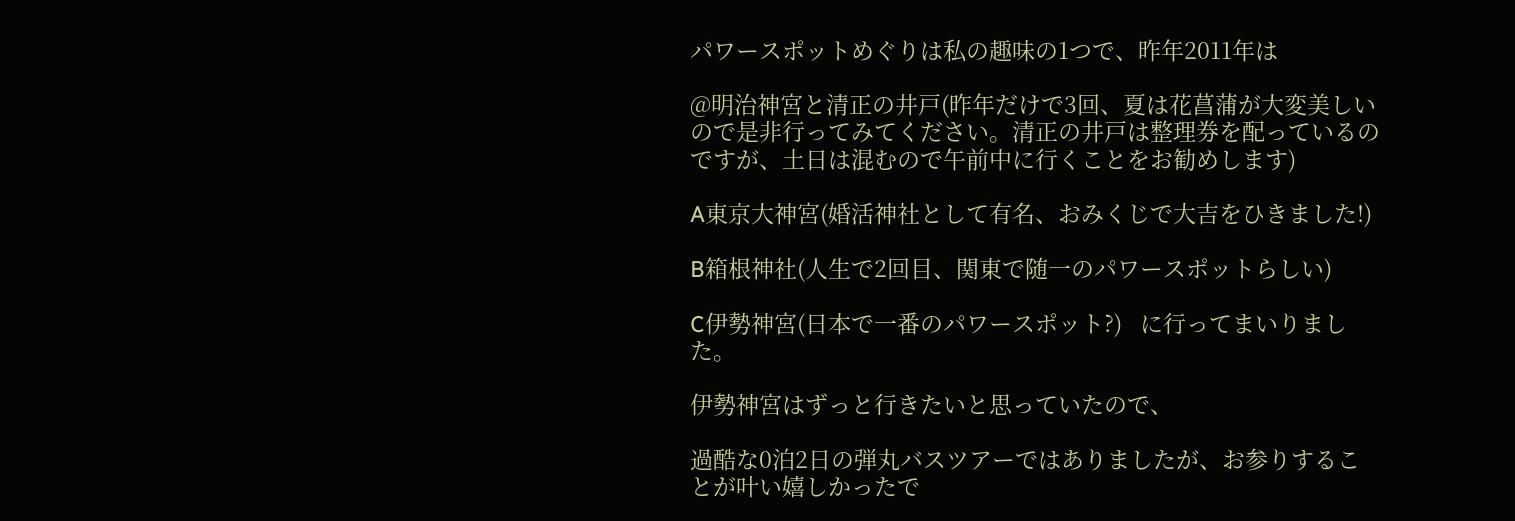パワースポットめぐりは私の趣味の1つで、昨年2011年は

@明治神宮と清正の井戸(昨年だけで3回、夏は花菖蒲が大変美しいので是非行ってみてください。清正の井戸は整理券を配っているのですが、土日は混むので午前中に行くことをお勧めします)

A東京大神宮(婚活神社として有名、おみくじで大吉をひきました!)

B箱根神社(人生で2回目、関東で随一のパワースポットらしい)

C伊勢神宮(日本で一番のパワースポット?)   に行ってまいりました。

伊勢神宮はずっと行きたいと思っていたので、

過酷な0泊2日の弾丸バスツアーではありましたが、お参りすることが叶い嬉しかったで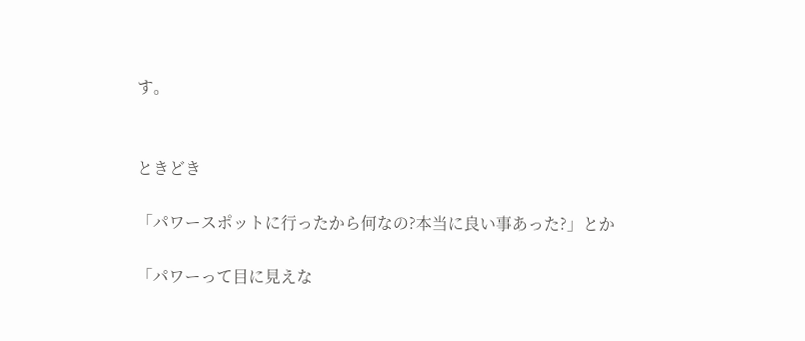す。


ときどき

「パワースポットに行ったから何なの?本当に良い事あった?」とか

「パワーって目に見えな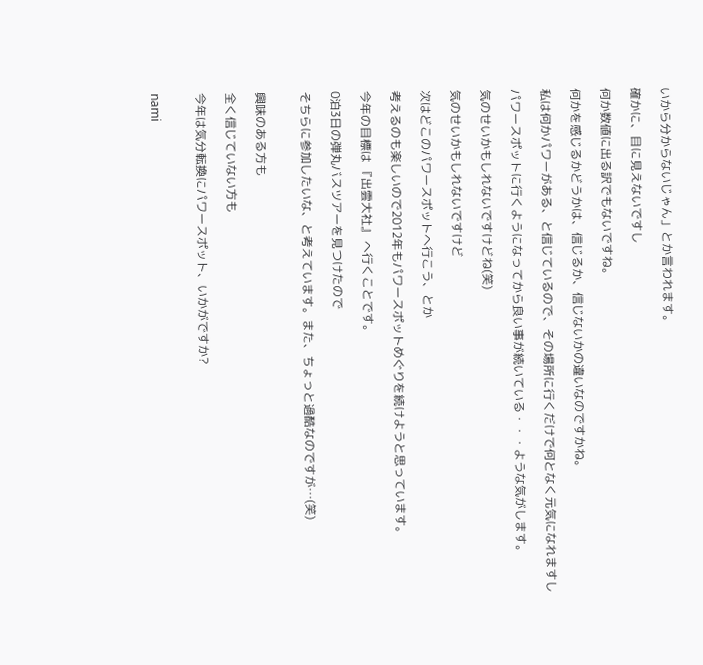いから分からないじゃん」とか言われます。

確かに、目に見えないですし

何か数値に出る訳でもないですね。

何かを感じるかどうかは、信じるか、信じないかの違いなのですかね。

私は何かパワーがある、と信じているので、その場所に行くだけで何となく元気になれますし

パワースポットに行くようになってから良い事が続いている・・・ような気がします。

気のせいかもしれないですけどね(笑)

気のせいかもしれないですけど

次はどこのパワースポットへ行こう、とか

考えるのも楽しいので2012年もパワースポットめぐりを続けようと思っています。

今年の目標は 『出雲大社』 へ行くことです。

0泊3日の弾丸バスツアーを見つけたので

そちらに参加したいな、と考えています。また、ちょっと過酷なのですが…(笑)


興味のある方も

全く信じていない方も

今年は気分転換にパワースポット、いかがですか?


nami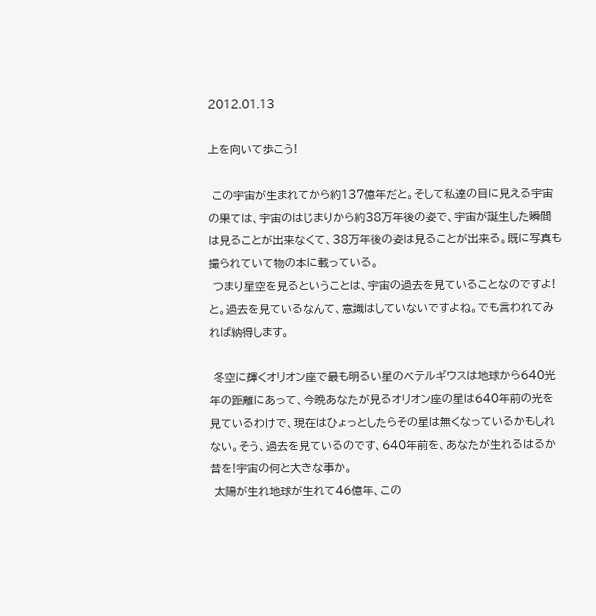2012.01.13

上を向いて歩こう!

 この宇宙が生まれてから約137億年だと。そして私達の目に見える宇宙の果ては、宇宙のはじまりから約38万年後の姿で、宇宙が誕生した瞬間は見ることが出来なくて、38万年後の姿は見ることが出来る。既に写真も撮られていて物の本に載っている。
 つまり星空を見るということは、宇宙の過去を見ていることなのですよ!と。過去を見ているなんて、意識はしていないですよね。でも言われてみれば納得します。

 冬空に輝くオリオン座で最も明るい星のベテルギウスは地球から640光年の距離にあって、今晩あなたが見るオリオン座の星は640年前の光を見ているわけで、現在はひょっとしたらその星は無くなっているかもしれない。そう、過去を見ているのです、640年前を、あなたが生れるはるか昔を!宇宙の何と大きな事か。
 太陽が生れ地球が生れて46億年、この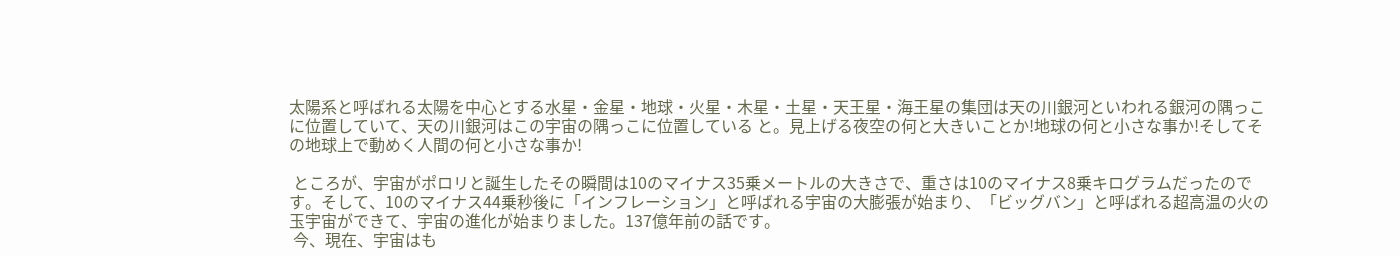太陽系と呼ばれる太陽を中心とする水星・金星・地球・火星・木星・土星・天王星・海王星の集団は天の川銀河といわれる銀河の隅っこに位置していて、天の川銀河はこの宇宙の隅っこに位置している と。見上げる夜空の何と大きいことか!地球の何と小さな事か!そしてその地球上で動めく人間の何と小さな事か!

 ところが、宇宙がポロリと誕生したその瞬間は10のマイナス35乗メートルの大きさで、重さは10のマイナス8乗キログラムだったのです。そして、10のマイナス44乗秒後に「インフレーション」と呼ばれる宇宙の大膨張が始まり、「ビッグバン」と呼ばれる超高温の火の玉宇宙ができて、宇宙の進化が始まりました。137億年前の話です。
 今、現在、宇宙はも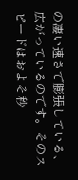の凄い速さで膨張している、広がっているのです。そのスピードはおよそ秒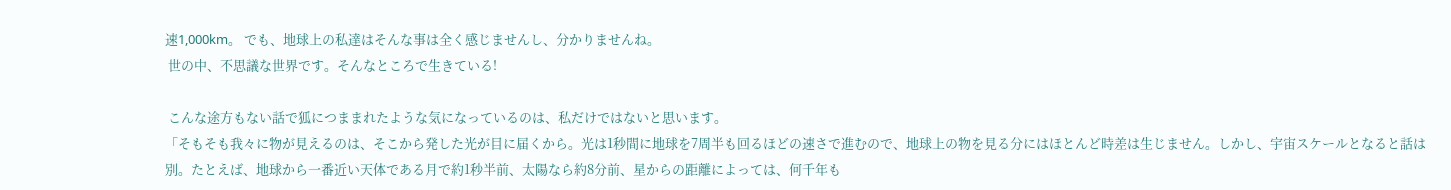速1,000km。 でも、地球上の私達はそんな事は全く感じませんし、分かりませんね。
 世の中、不思議な世界です。そんなところで生きている!

 こんな途方もない話で狐につままれたような気になっているのは、私だけではないと思います。
「そもそも我々に物が見えるのは、そこから発した光が目に届くから。光は1秒間に地球を7周半も回るほどの速さで進むので、地球上の物を見る分にはほとんど時差は生じません。しかし、宇宙スケールとなると話は別。たとえば、地球から一番近い天体である月で約1秒半前、太陽なら約8分前、星からの距離によっては、何千年も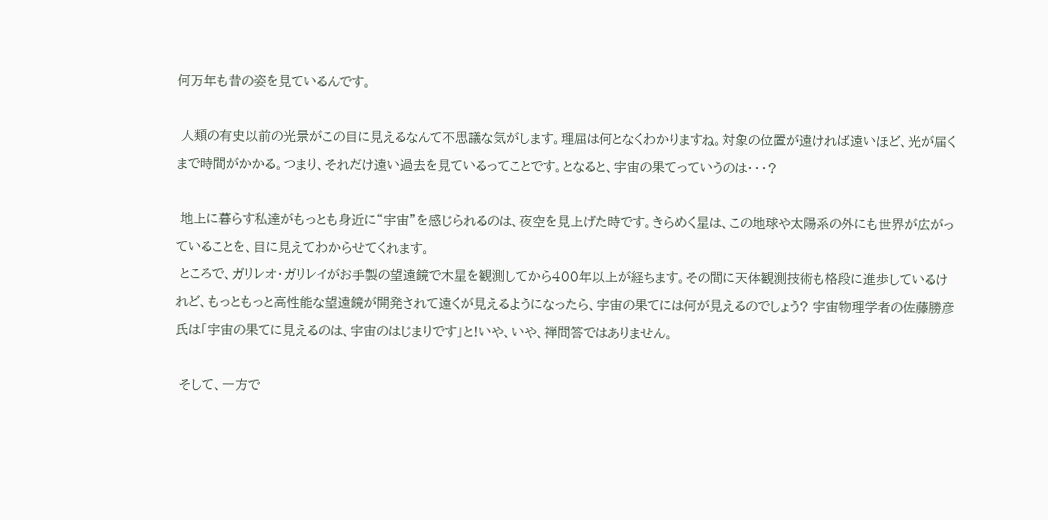何万年も昔の姿を見ているんです。

 人類の有史以前の光景がこの目に見えるなんて不思議な気がします。理屈は何となくわかりますね。対象の位置が遠ければ遠いほど、光が届くまで時間がかかる。つまり、それだけ遠い過去を見ているってことです。となると、宇宙の果てっていうのは・・・?

 地上に暮らす私達がもっとも身近に“宇宙”を感じられるのは、夜空を見上げた時です。きらめく星は、この地球や太陽系の外にも世界が広がっていることを、目に見えてわからせてくれます。
 ところで、ガリレオ・ガリレイがお手製の望遠鏡で木星を観測してから400年以上が経ちます。その間に天体観測技術も格段に進歩しているけれど、もっともっと高性能な望遠鏡が開発されて遠くが見えるようになったら、宇宙の果てには何が見えるのでしょう? 宇宙物理学者の佐藤勝彦氏は「宇宙の果てに見えるのは、宇宙のはじまりです」と!いや、いや、禅問答ではありません。

 そして、一方で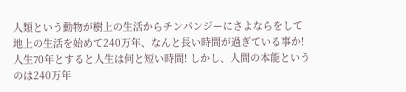人類という動物が樹上の生活からチンパンジーにさよならをして地上の生活を始めて240万年、なんと長い時間が過ぎている事か!人生70年とすると人生は何と短い時間! しかし、人間の本能というのは240万年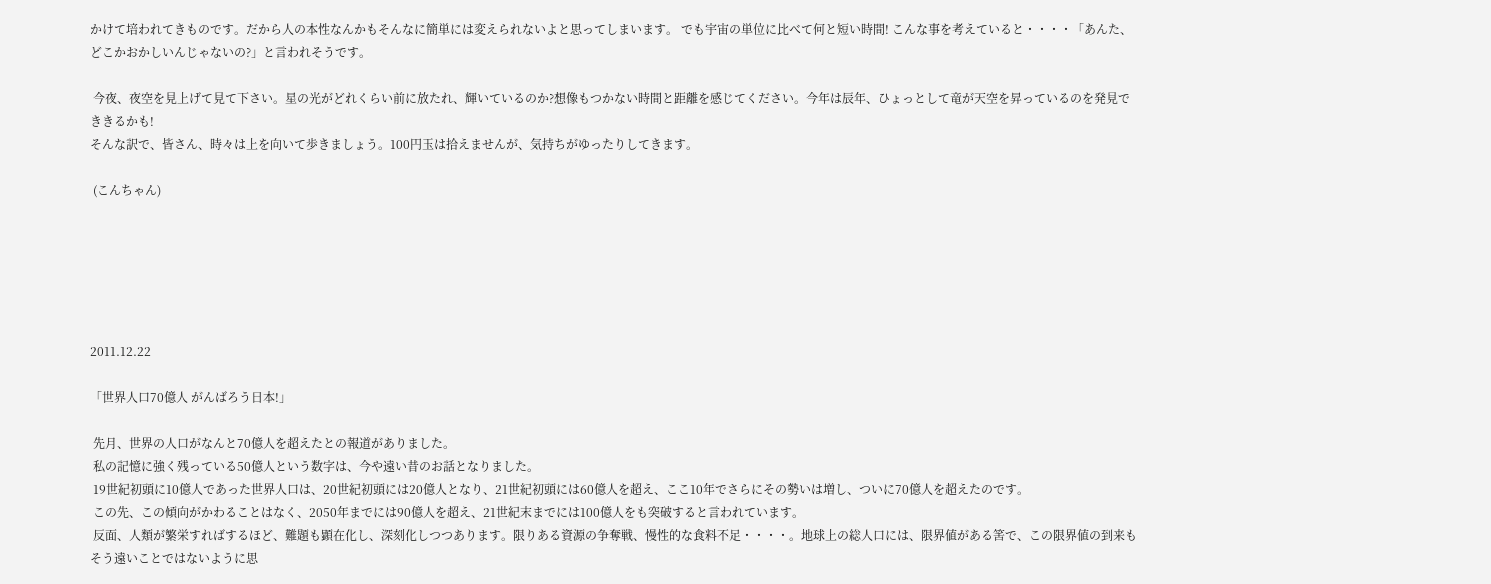かけて培われてきものです。だから人の本性なんかもそんなに簡単には変えられないよと思ってしまいます。 でも宇宙の単位に比べて何と短い時間! こんな事を考えていると・・・・「あんた、どこかおかしいんじゃないの?」と言われそうです。

 今夜、夜空を見上げて見て下さい。星の光がどれくらい前に放たれ、輝いているのか?想像もつかない時間と距離を感じてください。今年は辰年、ひょっとして竜が天空を昇っているのを発見でききるかも!
そんな訳で、皆さん、時々は上を向いて歩きましょう。100円玉は拾えませんが、気持ちがゆったりしてきます。

 (こんちゃん)






2011.12.22

「世界人口70億人 がんばろう日本!」

 先月、世界の人口がなんと70億人を超えたとの報道がありました。
 私の記憶に強く残っている50億人という数字は、今や遠い昔のお話となりました。
 19世紀初頭に10億人であった世界人口は、20世紀初頭には20億人となり、21世紀初頭には60億人を超え、ここ10年でさらにその勢いは増し、ついに70億人を超えたのです。
 この先、この傾向がかわることはなく、2050年までには90億人を超え、21世紀末までには100億人をも突破すると言われています。
 反面、人類が繁栄すればするほど、難題も顕在化し、深刻化しつつあります。限りある資源の争奪戦、慢性的な食料不足・・・・。地球上の総人口には、限界値がある筈で、この限界値の到来もそう遠いことではないように思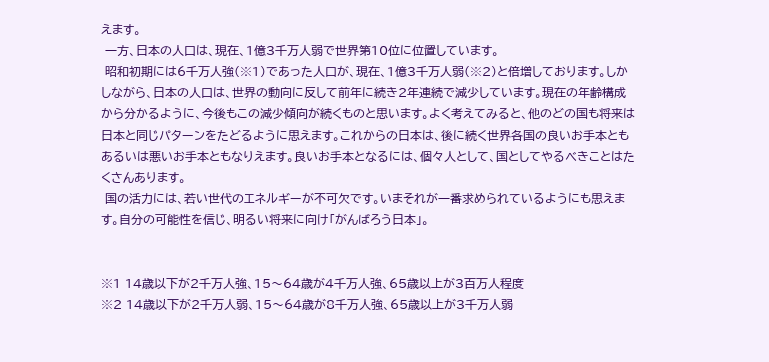えます。
 一方、日本の人口は、現在、1億3千万人弱で世界第10位に位置しています。
 昭和初期には6千万人強(※1)であった人口が、現在、1億3千万人弱(※2)と倍増しております。しかしながら、日本の人口は、世界の動向に反して前年に続き2年連続で減少しています。現在の年齢構成から分かるように、今後もこの減少傾向が続くものと思います。よく考えてみると、他のどの国も将来は日本と同じパターンをたどるように思えます。これからの日本は、後に続く世界各国の良いお手本ともあるいは悪いお手本ともなりえます。良いお手本となるには、個々人として、国としてやるべきことはたくさんあります。
 国の活力には、若い世代のエネルギーが不可欠です。いまそれが一番求められているようにも思えます。自分の可能性を信じ、明るい将来に向け「がんばろう日本」。


※1 14歳以下が2千万人強、15〜64歳が4千万人強、65歳以上が3百万人程度
※2 14歳以下が2千万人弱、15〜64歳が8千万人強、65歳以上が3千万人弱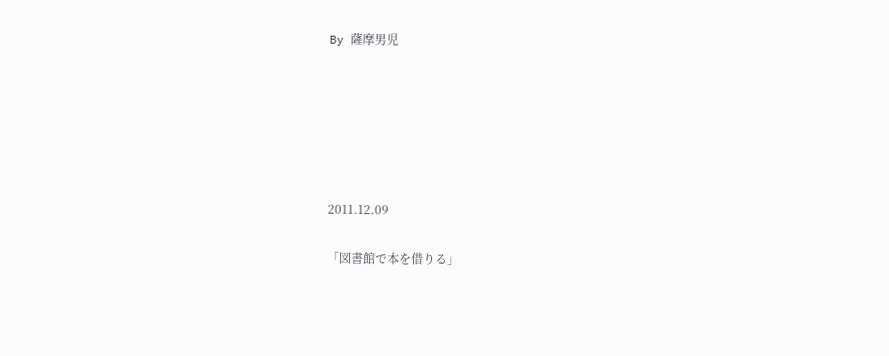By 薩摩男児






2011.12.09

「図書館で本を借りる」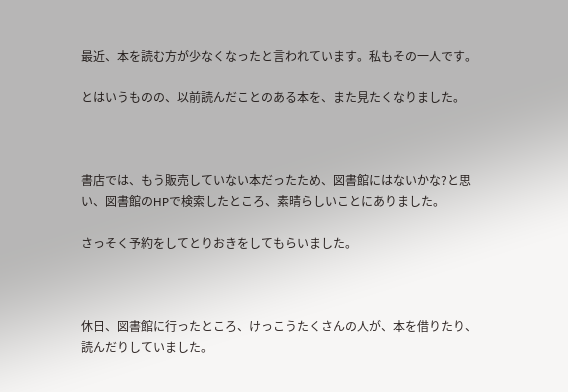最近、本を読む方が少なくなったと言われています。私もその一人です。

とはいうものの、以前読んだことのある本を、また見たくなりました。



書店では、もう販売していない本だったため、図書館にはないかな?と思い、図書館のHPで検索したところ、素晴らしいことにありました。

さっそく予約をしてとりおきをしてもらいました。



休日、図書館に行ったところ、けっこうたくさんの人が、本を借りたり、読んだりしていました。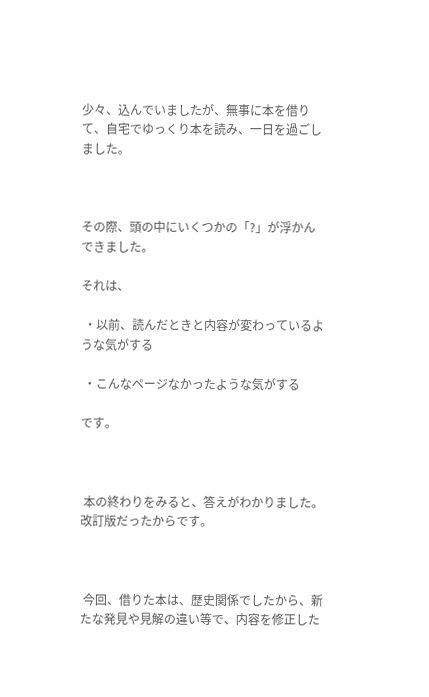少々、込んでいましたが、無事に本を借りて、自宅でゆっくり本を読み、一日を過ごしました。



その際、頭の中にいくつかの「?」が浮かんできました。

それは、

 ・以前、読んだときと内容が変わっているような気がする

 ・こんなページなかったような気がする

です。



 本の終わりをみると、答えがわかりました。改訂版だったからです。



 今回、借りた本は、歴史関係でしたから、新たな発見や見解の違い等で、内容を修正した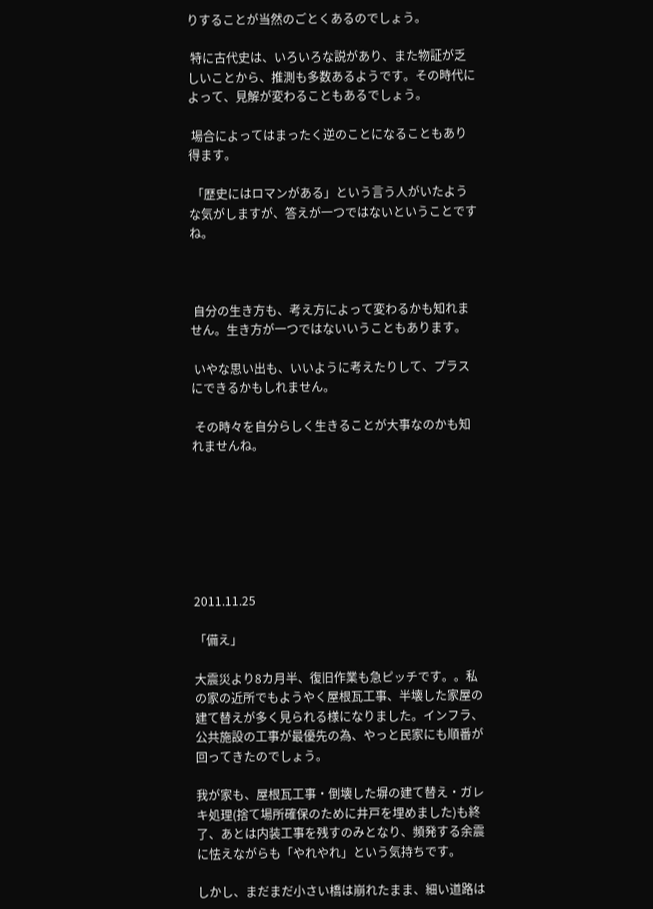りすることが当然のごとくあるのでしょう。

 特に古代史は、いろいろな説があり、また物証が乏しいことから、推測も多数あるようです。その時代によって、見解が変わることもあるでしょう。

 場合によってはまったく逆のことになることもあり得ます。

 「歴史にはロマンがある」という言う人がいたような気がしますが、答えが一つではないということですね。



 自分の生き方も、考え方によって変わるかも知れません。生き方が一つではないいうこともあります。

 いやな思い出も、いいように考えたりして、プラスにできるかもしれません。

 その時々を自分らしく生きることが大事なのかも知れませんね。







2011.11.25

「備え」

大震災より8カ月半、復旧作業も急ピッチです。。私の家の近所でもようやく屋根瓦工事、半壊した家屋の建て替えが多く見られる様になりました。インフラ、公共施設の工事が最優先の為、やっと民家にも順番が回ってきたのでしょう。

我が家も、屋根瓦工事・倒壊した塀の建て替え・ガレキ処理(捨て場所確保のために井戸を埋めました)も終了、あとは内装工事を残すのみとなり、頻発する余震に怯えながらも「やれやれ」という気持ちです。

しかし、まだまだ小さい橋は崩れたまま、細い道路は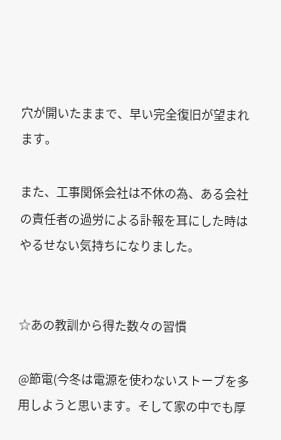穴が開いたままで、早い完全復旧が望まれます。

また、工事関係会社は不休の為、ある会社の責任者の過労による訃報を耳にした時はやるせない気持ちになりました。


☆あの教訓から得た数々の習慣

@節電(今冬は電源を使わないストーブを多用しようと思います。そして家の中でも厚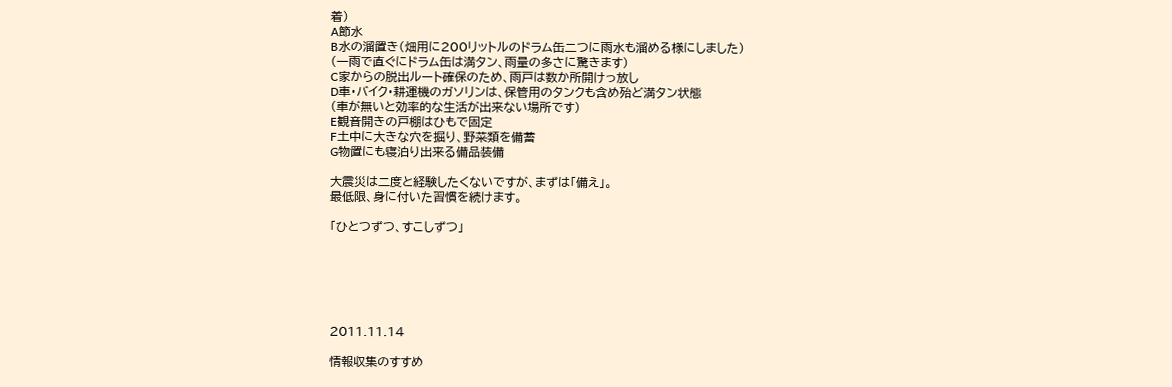着)
A節水
B水の溜置き(畑用に200リットルのドラム缶二つに雨水も溜める様にしました)
(一雨で直ぐにドラム缶は満タン、雨量の多さに驚きます)
C家からの脱出ルート確保のため、雨戸は数か所開けっ放し
D車・バイク・耕運機のガソリンは、保管用のタンクも含め殆ど満タン状態
(車が無いと効率的な生活が出来ない場所です)
E観音開きの戸棚はひもで固定
F土中に大きな穴を掘り、野菜類を備蓄
G物置にも寝泊り出来る備品装備

大震災は二度と経験したくないですが、まずは「備え」。
最低限、身に付いた習慣を続けます。

「ひとつずつ、すこしずつ」






2011.11.14

情報収集のすすめ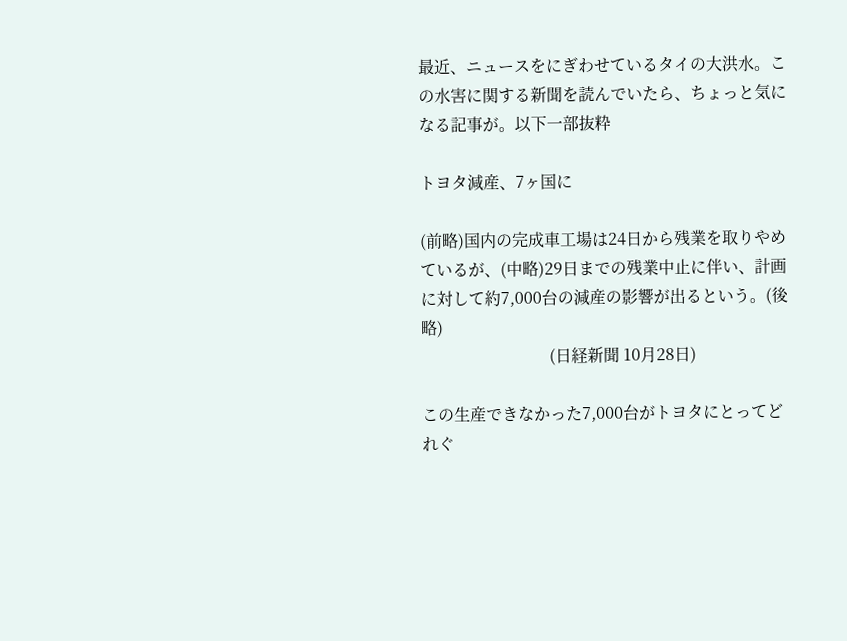最近、ニュースをにぎわせているタイの大洪水。この水害に関する新聞を読んでいたら、ちょっと気になる記事が。以下一部抜粋

トヨタ減産、7ヶ国に

(前略)国内の完成車工場は24日から残業を取りやめているが、(中略)29日までの残業中止に伴い、計画に対して約7,000台の減産の影響が出るという。(後略)
                                (日経新聞 10月28日)

この生産できなかった7,000台がトヨタにとってどれぐ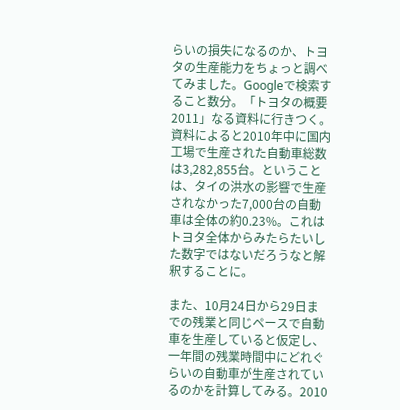らいの損失になるのか、トヨタの生産能力をちょっと調べてみました。Googleで検索すること数分。「トヨタの概要2011」なる資料に行きつく。資料によると2010年中に国内工場で生産された自動車総数は3,282,855台。ということは、タイの洪水の影響で生産されなかった7,000台の自動車は全体の約0.23%。これはトヨタ全体からみたらたいした数字ではないだろうなと解釈することに。

また、10月24日から29日までの残業と同じペースで自動車を生産していると仮定し、一年間の残業時間中にどれぐらいの自動車が生産されているのかを計算してみる。2010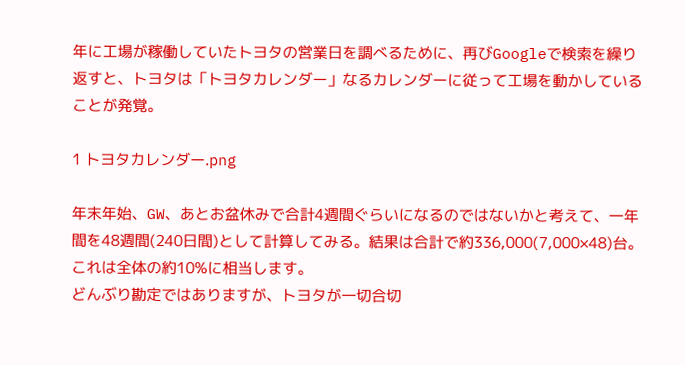年に工場が稼働していたトヨタの営業日を調べるために、再びGoogleで検索を繰り返すと、トヨタは「トヨタカレンダー」なるカレンダーに従って工場を動かしていることが発覚。

1 トヨタカレンダー.png

年末年始、GW、あとお盆休みで合計4週間ぐらいになるのではないかと考えて、一年間を48週間(240日間)として計算してみる。結果は合計で約336,000(7,000×48)台。これは全体の約10%に相当します。
どんぶり勘定ではありますが、トヨタが一切合切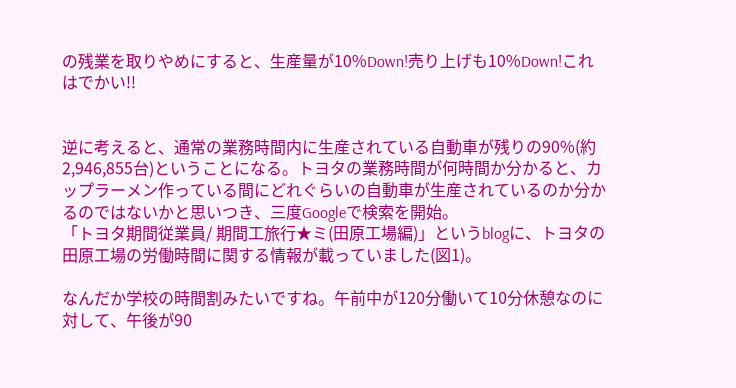の残業を取りやめにすると、生産量が10%Down!売り上げも10%Down!これはでかい!!


逆に考えると、通常の業務時間内に生産されている自動車が残りの90%(約2,946,855台)ということになる。トヨタの業務時間が何時間か分かると、カップラーメン作っている間にどれぐらいの自動車が生産されているのか分かるのではないかと思いつき、三度Googleで検索を開始。
「トヨタ期間従業員/ 期間工旅行★ミ(田原工場編)」というblogに、トヨタの田原工場の労働時間に関する情報が載っていました(図1)。

なんだか学校の時間割みたいですね。午前中が120分働いて10分休憩なのに対して、午後が90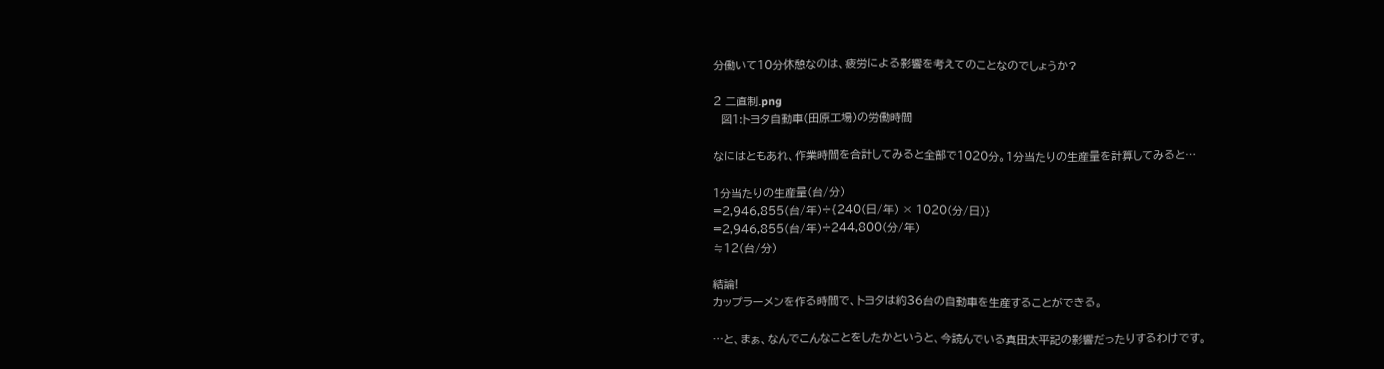分働いて10分休憩なのは、疲労による影響を考えてのことなのでしょうか?

2 二直制.png
  図1:トヨタ自動車(田原工場)の労働時間

なにはともあれ、作業時間を合計してみると全部で1020分。1分当たりの生産量を計算してみると…

1分当たりの生産量(台/分)
=2,946,855(台/年)÷{240(日/年) × 1020(分/日)}
=2,946,855(台/年)÷244,800(分/年)
≒12(台/分)

結論!
カップラーメンを作る時間で、トヨタは約36台の自動車を生産することができる。

…と、まぁ、なんでこんなことをしたかというと、今読んでいる真田太平記の影響だったりするわけです。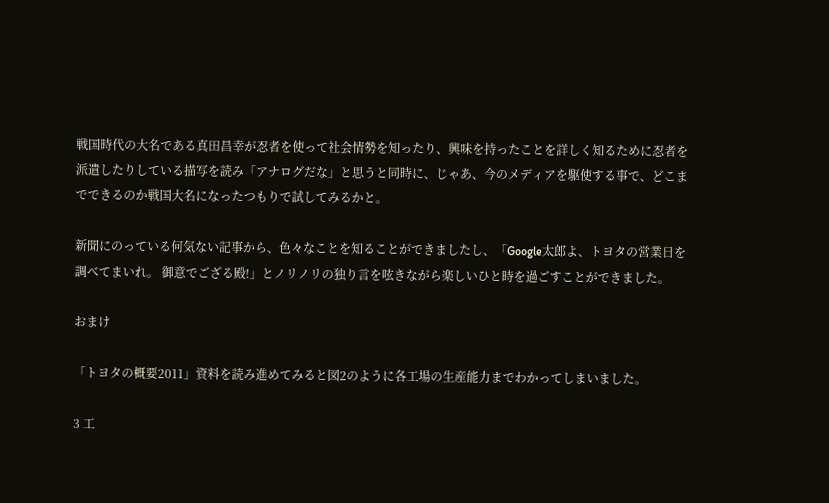戦国時代の大名である真田昌幸が忍者を使って社会情勢を知ったり、興味を持ったことを詳しく知るために忍者を派遣したりしている描写を読み「アナログだな」と思うと同時に、じゃあ、今のメディアを駆使する事で、どこまでできるのか戦国大名になったつもりで試してみるかと。

新聞にのっている何気ない記事から、色々なことを知ることができましたし、「Google太郎よ、トヨタの営業日を調べてまいれ。 御意でござる殿!」とノリノリの独り言を呟きながら楽しいひと時を過ごすことができました。

おまけ

「トヨタの概要2011」資料を読み進めてみると図2のように各工場の生産能力までわかってしまいました。

3 工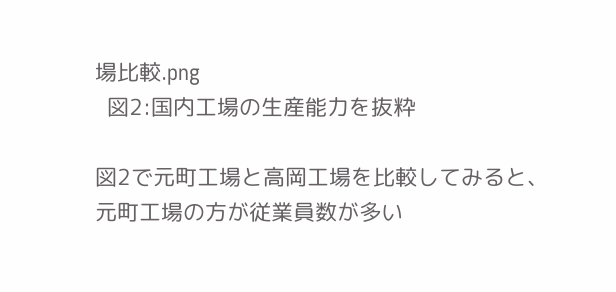場比較.png
  図2:国内工場の生産能力を抜粋

図2で元町工場と高岡工場を比較してみると、元町工場の方が従業員数が多い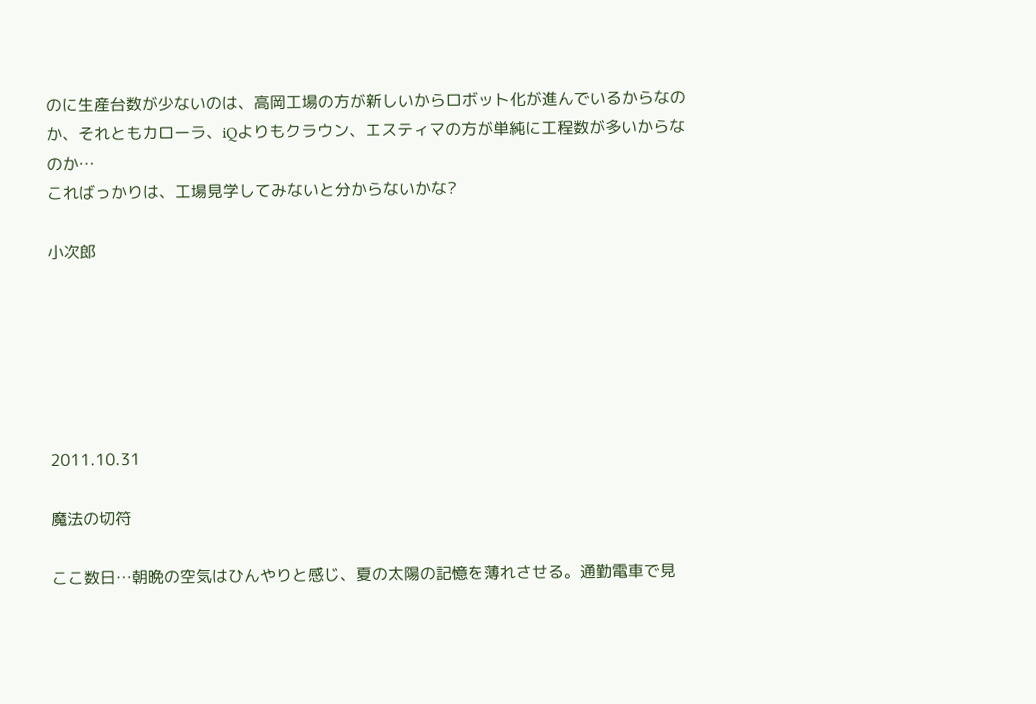のに生産台数が少ないのは、高岡工場の方が新しいからロボット化が進んでいるからなのか、それともカローラ、iQよりもクラウン、エスティマの方が単純に工程数が多いからなのか…
こればっかりは、工場見学してみないと分からないかな?

小次郎






2011.10.31

魔法の切符

ここ数日…朝晩の空気はひんやりと感じ、夏の太陽の記憶を薄れさせる。通勤電車で見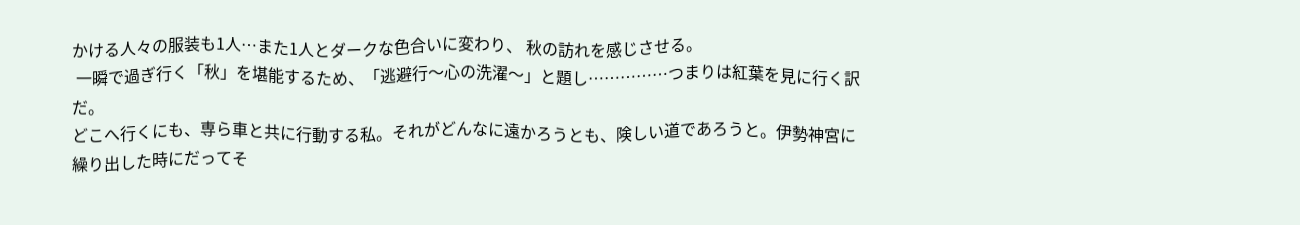かける人々の服装も1人…また1人とダークな色合いに変わり、 秋の訪れを感じさせる。
 一瞬で過ぎ行く「秋」を堪能するため、「逃避行〜心の洗濯〜」と題し……………つまりは紅葉を見に行く訳だ。
どこへ行くにも、専ら車と共に行動する私。それがどんなに遠かろうとも、険しい道であろうと。伊勢神宮に繰り出した時にだってそ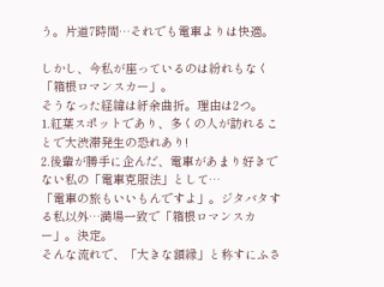う。片道7時間…それでも電車よりは快適。

しかし、今私が座っているのは紛れもなく「箱根ロマンスカー」。
そうなった経緯は紆余曲折。理由は2つ。
1.紅葉スポットであり、多くの人が訪れることで大渋滞発生の恐れあり!
2.後輩が勝手に企んだ、電車があまり好きでない私の「電車克服法」として…
「電車の旅もいいもんですよ」。ジタバタする私以外…満場一致で「箱根ロマンスカー」。決定。
そんな流れで、「大きな額縁」と称すにふさ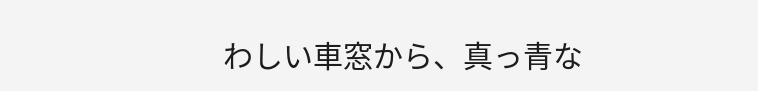わしい車窓から、真っ青な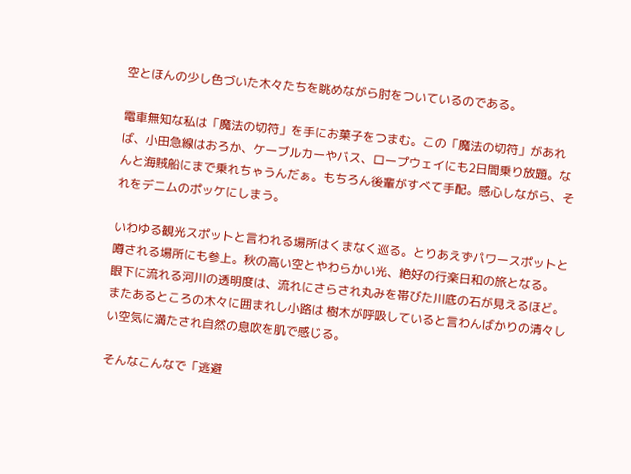空とほんの少し色づいた木々たちを眺めながら肘をついているのである。

電車無知な私は「魔法の切符」を手にお菓子をつまむ。この「魔法の切符」があれば、小田急線はおろか、ケーブルカーやバス、ロープウェイにも2日間乗り放題。なんと海賊船にまで乗れちゃうんだぁ。もちろん後輩がすべて手配。感心しながら、それをデニムのポッケにしまう。

いわゆる観光スポットと言われる場所はくまなく巡る。とりあえずパワースポットと噂される場所にも参上。秋の高い空とやわらかい光、絶好の行楽日和の旅となる。
眼下に流れる河川の透明度は、流れにさらされ丸みを帯びた川底の石が見えるほど。
またあるところの木々に囲まれし小路は 樹木が呼吸していると言わんばかりの清々しい空気に満たされ自然の息吹を肌で感じる。

そんなこんなで「逃避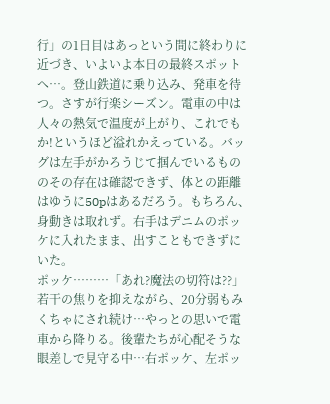行」の1日目はあっという間に終わりに近づき、いよいよ本日の最終スポットへ…。登山鉄道に乗り込み、発車を待つ。さすが行楽シーズン。電車の中は人々の熱気で温度が上がり、これでもか!というほど溢れかえっている。バッグは左手がかろうじて掴んでいるもののその存在は確認できず、体との距離はゆうに50pはあるだろう。もちろん、身動きは取れず。右手はデニムのポッケに入れたまま、出すこともできずにいた。
ポッケ………「あれ?魔法の切符は??」若干の焦りを抑えながら、20分弱もみくちゃにされ続け…やっとの思いで電車から降りる。後輩たちが心配そうな眼差しで見守る中…右ポッケ、左ポッ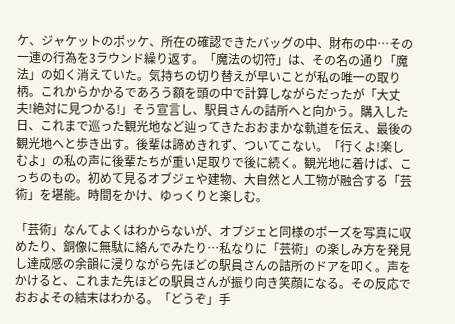ケ、ジャケットのポッケ、所在の確認できたバッグの中、財布の中…その一連の行為を3ラウンド繰り返す。「魔法の切符」は、その名の通り「魔法」の如く消えていた。気持ちの切り替えが早いことが私の唯一の取り柄。これからかかるであろう額を頭の中で計算しながらだったが「大丈夫!絶対に見つかる!」そう宣言し、駅員さんの詰所へと向かう。購入した日、これまで巡った観光地など辿ってきたおおまかな軌道を伝え、最後の観光地へと歩き出す。後輩は諦めきれず、ついてこない。「行くよ!楽しむよ」の私の声に後輩たちが重い足取りで後に続く。観光地に着けば、こっちのもの。初めて見るオブジェや建物、大自然と人工物が融合する「芸術」を堪能。時間をかけ、ゆっくりと楽しむ。

「芸術」なんてよくはわからないが、オブジェと同様のポーズを写真に収めたり、銅像に無駄に絡んでみたり…私なりに「芸術」の楽しみ方を発見し達成感の余韻に浸りながら先ほどの駅員さんの詰所のドアを叩く。声をかけると、これまた先ほどの駅員さんが振り向き笑顔になる。その反応でおおよその結末はわかる。「どうぞ」手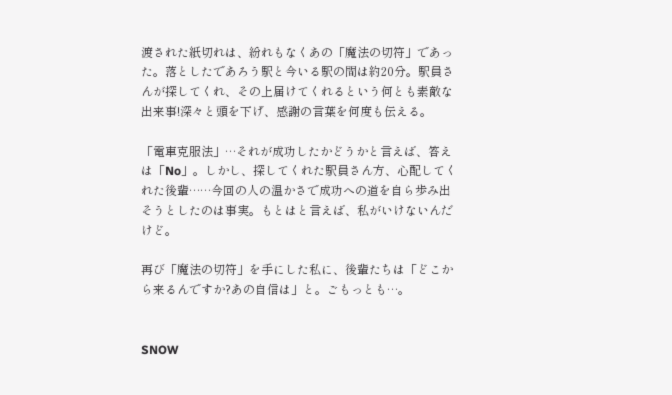渡された紙切れは、紛れもなくあの「魔法の切符」であった。落としたであろう駅と今いる駅の間は約20分。駅員さんが探してくれ、その上届けてくれるという何とも素敵な出来事!深々と頭を下げ、感謝の言葉を何度も伝える。

「電車克服法」…それが成功したかどうかと言えば、答えは「No」。しかし、探してくれた駅員さん方、心配してくれた後輩……今回の人の温かさで成功への道を自ら歩み出そうとしたのは事実。もとはと言えば、私がいけないんだけど。

再び「魔法の切符」を手にした私に、後輩たちは「どこから来るんですか?あの自信は」と。ごもっとも…。


SNOW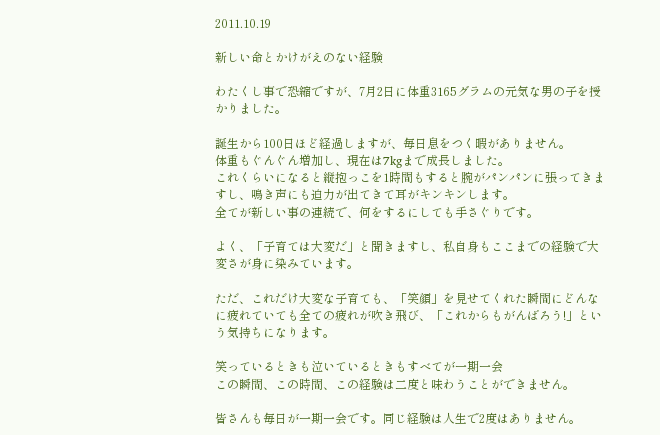2011.10.19

新しい命とかけがえのない経験

わたくし事で恐縮ですが、7月2日に体重3165グラムの元気な男の子を授かりました。

誕生から100日ほど経過しますが、毎日息をつく暇がありません。
体重もぐんぐん増加し、現在は7kgまで成長しました。
これくらいになると縦抱っこを1時間もすると腕がパンパンに張ってきますし、鳴き声にも迫力が出てきて耳がキンキンします。
全てが新しい事の連続で、何をするにしても手さぐりです。

よく、「子育ては大変だ」と聞きますし、私自身もここまでの経験で大変さが身に染みています。

ただ、これだけ大変な子育ても、「笑顔」を見せてくれた瞬間にどんなに疲れていても全ての疲れが吹き飛び、「これからもがんばろう!」という気持ちになります。

笑っているときも泣いているときもすべてが一期一会
この瞬間、この時間、この経験は二度と味わうことができません。

皆さんも毎日が一期一会です。同じ経験は人生で2度はありません。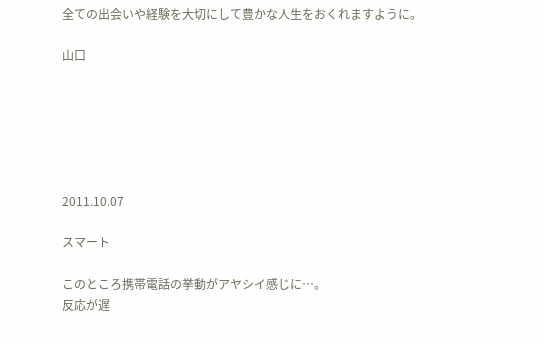全ての出会いや経験を大切にして豊かな人生をおくれますように。

山口






2011.10.07

スマート

このところ携帯電話の挙動がアヤシイ感じに…。
反応が遅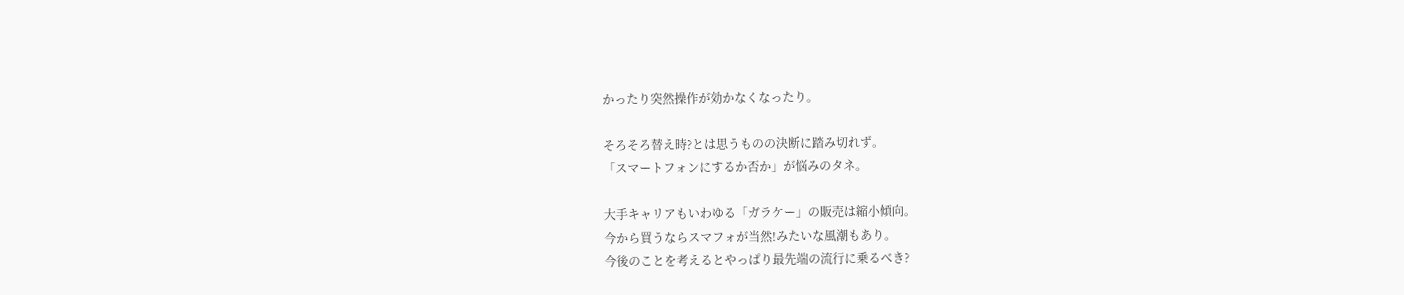かったり突然操作が効かなくなったり。

そろそろ替え時?とは思うものの決断に踏み切れず。
「スマートフォンにするか否か」が悩みのタネ。

大手キャリアもいわゆる「ガラケー」の販売は縮小傾向。
今から買うならスマフォが当然!みたいな風潮もあり。
今後のことを考えるとやっぱり最先端の流行に乗るべき?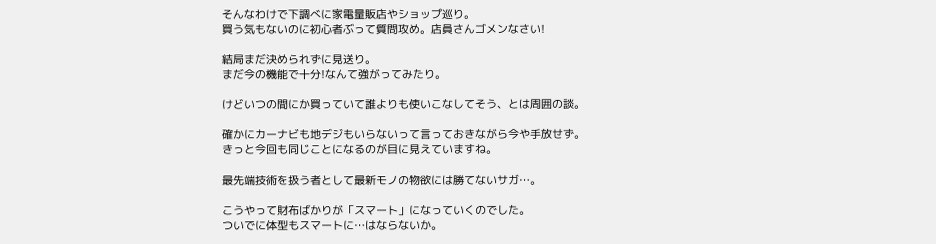そんなわけで下調べに家電量販店やショップ巡り。
買う気もないのに初心者ぶって質問攻め。店員さんゴメンなさい!

結局まだ決められずに見送り。
まだ今の機能で十分!なんて強がってみたり。

けどいつの間にか買っていて誰よりも使いこなしてそう、とは周囲の談。

確かにカーナビも地デジもいらないって言っておきながら今や手放せず。
きっと今回も同じことになるのが目に見えていますね。

最先端技術を扱う者として最新モノの物欲には勝てないサガ…。

こうやって財布ばかりが「スマート」になっていくのでした。
ついでに体型もスマートに…はならないか。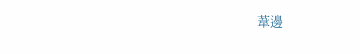葦邊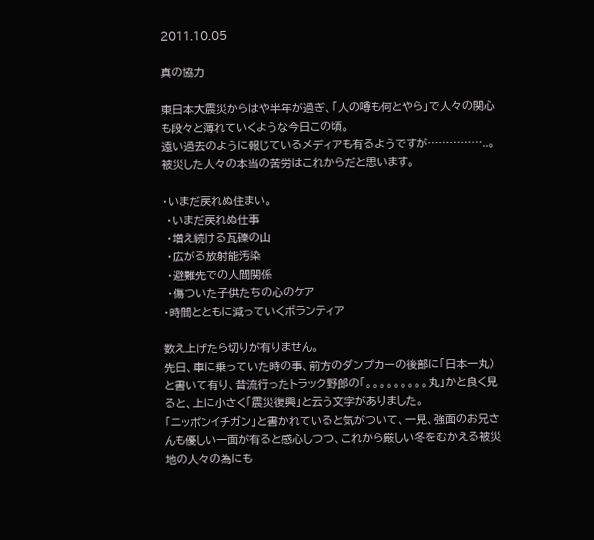2011.10.05

真の協力

東日本大震災からはや半年が過ぎ、「人の噂も何とやら」で人々の関心も段々と薄れていくような今日この頃。
遠い過去のように報じているメディアも有るようですが……………..。
被災した人々の本当の苦労はこれからだと思います。

・いまだ戻れぬ住まい。
 ・いまだ戻れぬ仕事
 ・増え続ける瓦礫の山
 ・広がる放射能汚染
 ・避難先での人間関係
 ・傷ついた子供たちの心のケア
・時間とともに減っていくボランティア

数え上げたら切りが有りません。
先日、車に乗っていた時の事、前方のダンプカーの後部に「日本一丸)と書いて有り、昔流行ったトラック野郎の「。。。。。。。。。丸」かと良く見ると、上に小さく「震災復興」と云う文字がありました。
「ニッポンイチガン」と書かれていると気がついて、一見、強面のお兄さんも優しい一面が有ると感心しつつ、これから厳しい冬をむかえる被災地の人々の為にも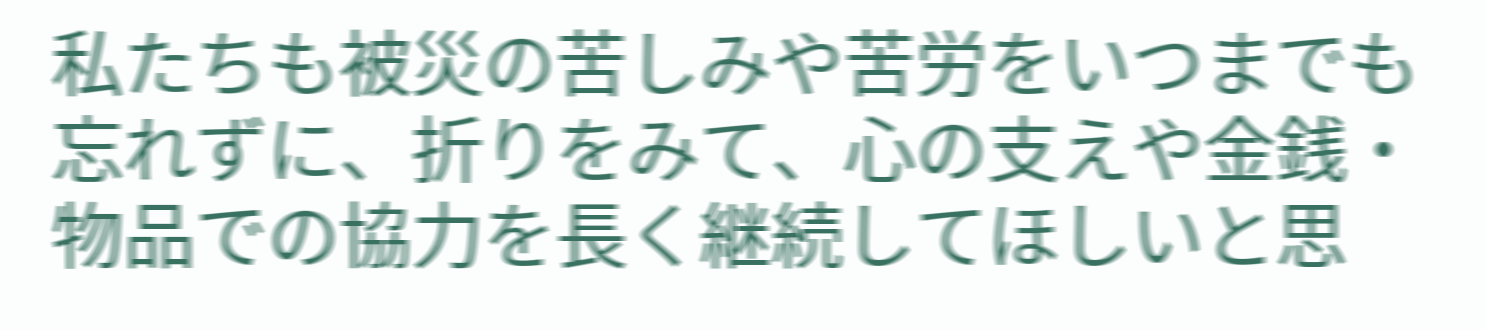私たちも被災の苦しみや苦労をいつまでも忘れずに、折りをみて、心の支えや金銭・物品での協力を長く継続してほしいと思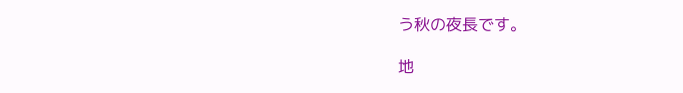う秋の夜長です。

地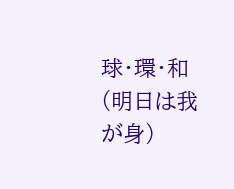球・環・和 (明日は我が身)